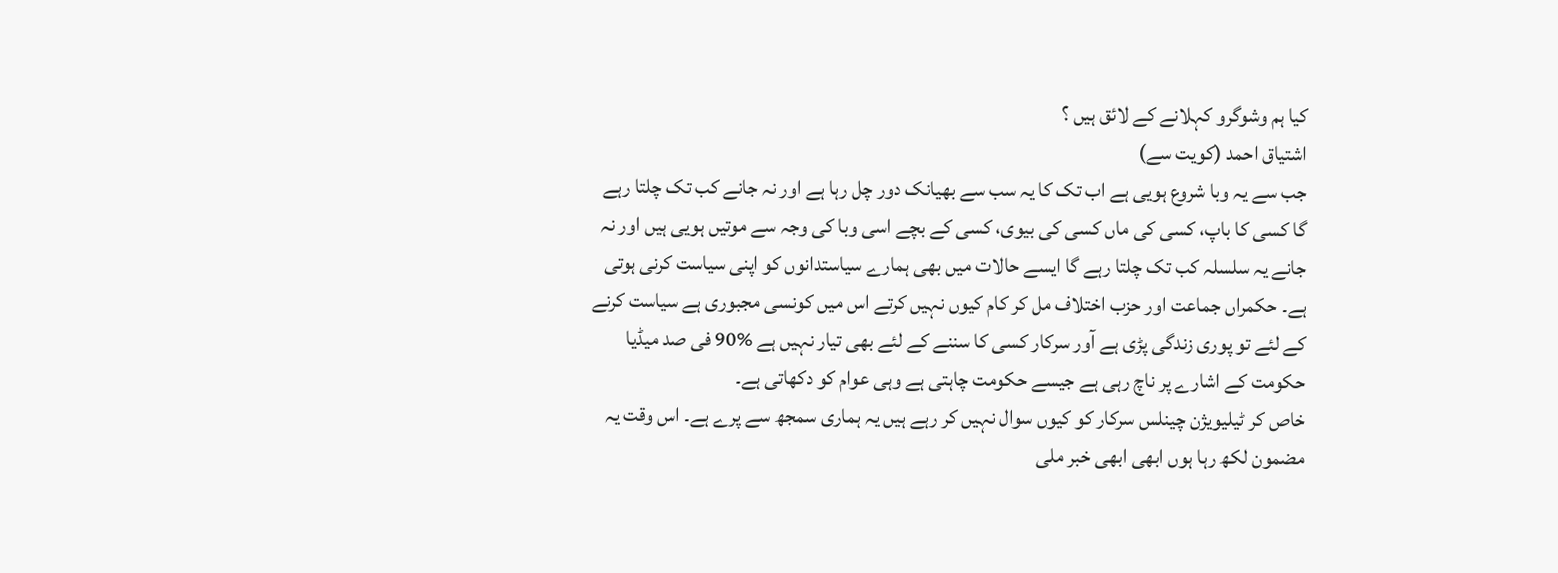کیا ہم وشوگرو کہلانے کے لائق ہیں ؟
اشتیاق احمد (کویت سے)
جب سے یہ وبا شروع ہویی ہے اب تک کا یہ سب سے بھیانک دور چل رہا ہے اور نہ جانے کب تک چلتا رہے گا کسی کا باپ، کسی کی ماں کسی کی بیوی، کسی کے بچے اسی وبا کی وجہ سے موتیں ہویی ہیں اور نہ جانے یہ سلسلہ کب تک چلتا رہے گا ایسے حالات میں بھی ہمارے سیاستدانوں کو اپنی سیاست کرنی ہوتی ہے۔ حکمراں جماعت اور حزب اختلاف مل کر کام کیوں نہیں کرتے اس میں کونسی مجبوری ہے سیاست کرنے کے لئے تو پوری زندگی پڑی ہے آور سرکار کسی کا سننے کے لئے بھی تیار نہیں ہے %90 فی صد میڈیا حکومت کے اشارے پر ناچ رہی ہے جیسے حکومت چاہتی ہے وہی عوام کو دکھاتی ہے۔
خاص کر ٹیلیویژن چینلس سرکار کو کیوں سوال نہیں کر رہے ہیں یہ ہماری سمجھ سے پرے ہے۔ اس وقت یہ مضمون لکھ رہا ہوں ابھی ابھی خبر ملی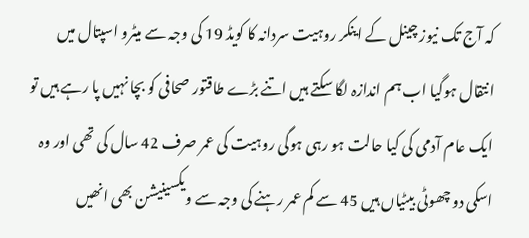کہ آج تک نیوز چینل کے اینکر روہیت سردانہ کا کویڈ 19 کی وجہ سے میٹرو اسپتال میں انتقال ہوگیا اب ہم اندازہ لگا سکتے ہیں اتنے بڑے طاقتور صحافی کو بچا نہیں پا رہے ہیں تو ایک عام آدمی کی کیا حالت ہو رہی ہوگی روہیت کی عمر صرف 42 سال کی تھی اور وہ اسکی دو چھوٹی بیٹیاں ہیں 45 سے کم عمر رہنے کی وجہ سے ویکسینیشن بھی انھیں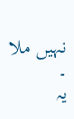نہیں ملا ۔
یہ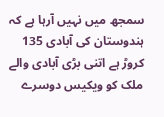سمجھ میں نہیں آرہا ہے کہ ہندوستان کی آبادی 135 کروڑ ہے اتنی بڑی آبادی والے ملک کو ویکیس دوسرے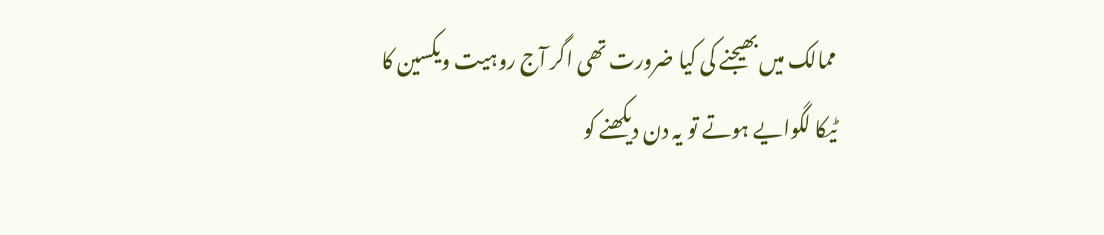ممالک میں بھیجنے کی کیا ضرورت تھی اگر آج روہیت ویکسین کا ٹیکا لگوایے ہوتے تو یہ دن دیکھنے کو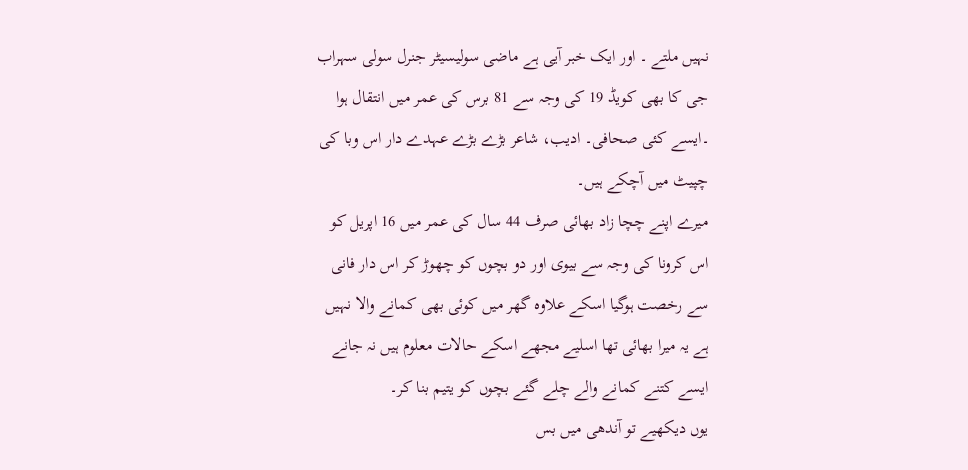نہیں ملتے ۔ اور ایک خبر آیی ہے ماضی سولیسیٹر جنرل سولی سہراب جی کا بھی کویڈ 19 کی وجہ سے 81 برس کی عمر میں انتقال ہوا ۔ایسے کئی صحافی۔ ادیب، شاعر بڑے بڑے عہدے دار اس وبا کی چپیٹ میں آچکے ہیں۔
میرے اپنے چچا زاد بھائی صرف 44 سال کی عمر میں 16 اپریل کو اس کرونا کی وجہ سے بیوی اور دو بچوں کو چھوڑ کر اس دار فانی سے رخصت ہوگیا اسکے علاوہ گھر میں کوئی بھی کمانے والا نہیں ہے یہ میرا بھائی تھا اسلیے مجھے اسکے حالات معلوم ہیں نہ جانے ایسے کتنے کمانے والے چلے گئے بچوں کو یتیم بنا کر۔
یوں دیکھیے تو آندھی میں بس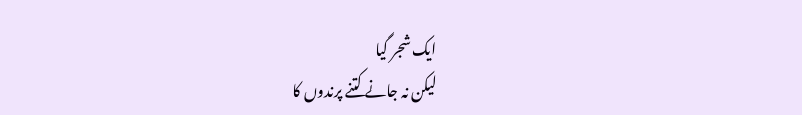ایک شجر گیا
لیکن نہ جانے کتنے پرندوں کا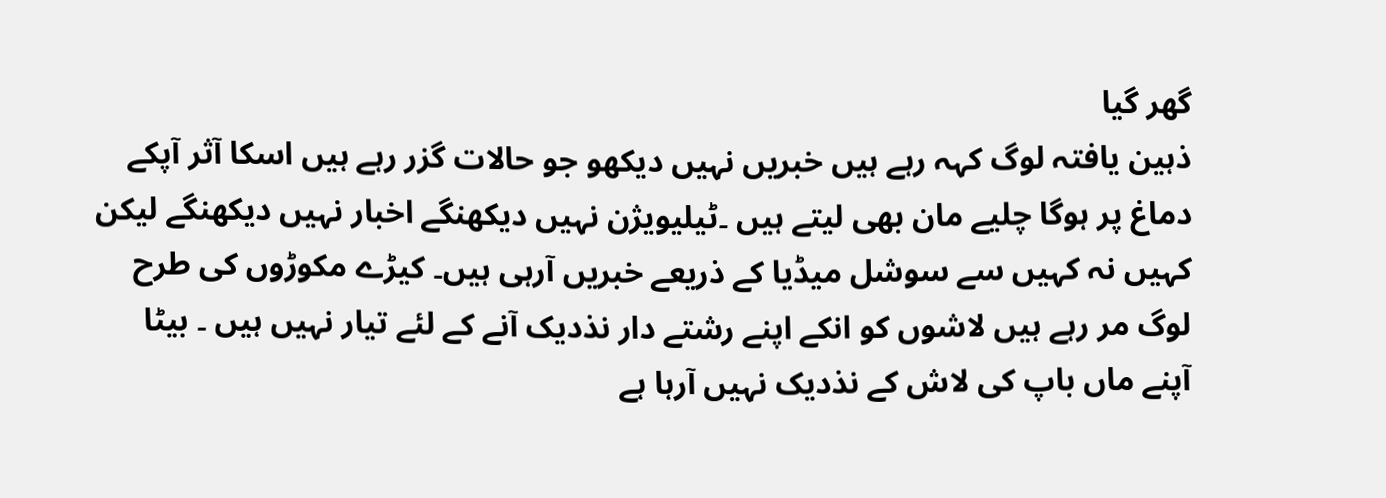گھر گیا
ذہین یافتہ لوگ کہہ رہے ہیں خبریں نہیں دیکھو جو حالات گزر رہے ہیں اسکا آثر آپکے دماغ پر ہوگا چلیے مان بھی لیتے ہیں ۔ٹیلیویژن نہیں دیکھنگے اخبار نہیں دیکھنگے لیکن کہیں نہ کہیں سے سوشل میڈیا کے ذریعے خبریں آرہی ہیں۔ کیڑے مکوڑوں کی طرح لوگ مر رہے ہیں لاشوں کو انکے اپنے رشتے دار نذدیک آنے کے لئے تیار نہیں ہیں ۔ بیٹا آپنے ماں باپ کی لاش کے نذدیک نہیں آرہا ہے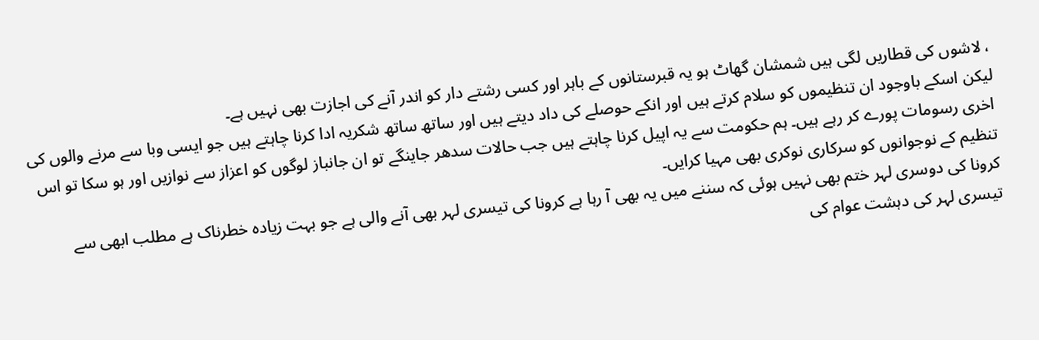، لاشوں کی قطاریں لگی ہیں شمشان گھاٹ ہو یہ قبرستانوں کے باہر اور کسی رشتے دار کو اندر آنے کی اجازت بھی نہیں ہے۔
لیکن اسکے باوجود ان تنظیموں کو سلام کرتے ہیں اور انکے حوصلے کی داد دیتے ہیں اور ساتھ ساتھ شکریہ ادا کرنا چاہتے ہیں جو ایسی وبا سے مرنے والوں کی اخری رسومات پورے کر رہے ہیں۔ ہم حکومت سے یہ اپیل کرنا چاہتے ہیں جب حالات سدھر جاینگے تو ان جانباز لوگوں کو اعزاز سے نوازیں اور ہو سکا تو اس تنظیم کے نوجوانوں کو سرکاری نوکری بھی مہیا کرایں۔
کرونا کی دوسری لہر ختم بھی نہیں ہوئی کہ سننے میں یہ بھی آ رہا ہے کرونا کی تیسری لہر بھی آنے والی ہے جو بہت زیادہ خطرناک ہے مطلب ابھی سے تیسری لہر کی دہشت عوام کی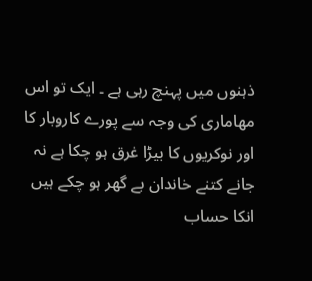ذہنوں میں پہنچ رہی ہے ۔ ایک تو اس مھاماری کی وجہ سے پورے کاروبار کا اور نوکریوں کا بیڑا غرق ہو چکا ہے نہ جانے کتنے خاندان بے گھر ہو چکے ہیں انکا حساب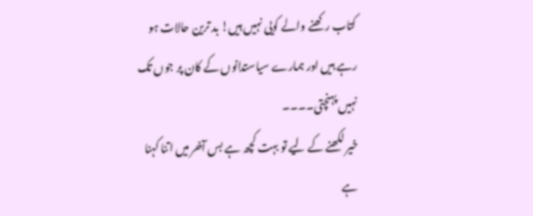کتاب رکھنے والے کویی نہیں ہیں! بد ترین حالات ہو رہے ہیں اور ہمارے سیاستدانوں کے کان پر جوں تک نہیں پہنچتی۔۔۔۔
خیر لکھنے کے لیے تو بہت کچھ ہے بس آخر میں اتنا کہنا ہے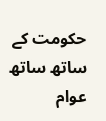حکومت کے ساتھ ساتھ عوام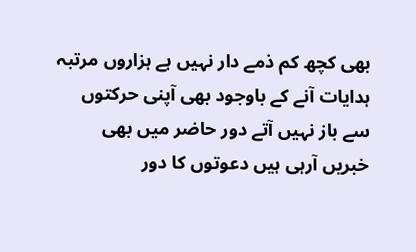بھی کچھ کم ذمے دار نہیں ہے ہزاروں مرتبہ ہدایات آنے کے باوجود بھی آپنی حرکتوں سے باز نہیں آتے دور حاضر میں بھی خبریں آرہی ہیں دعوتوں کا دور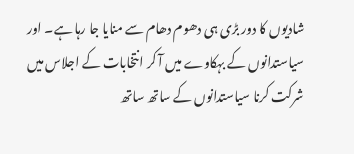شادیوں کا دور بڑی ہی دھوم دھام سے منایا جا رہا ہے۔ اور سیاستدانوں کے بہکاوے میں آ کر انتخابات کے اجلاس میں شرکت کرنا سیاستدانوں کے ساتھ ساتھ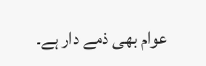عوام بھی ذمے دار ہے۔